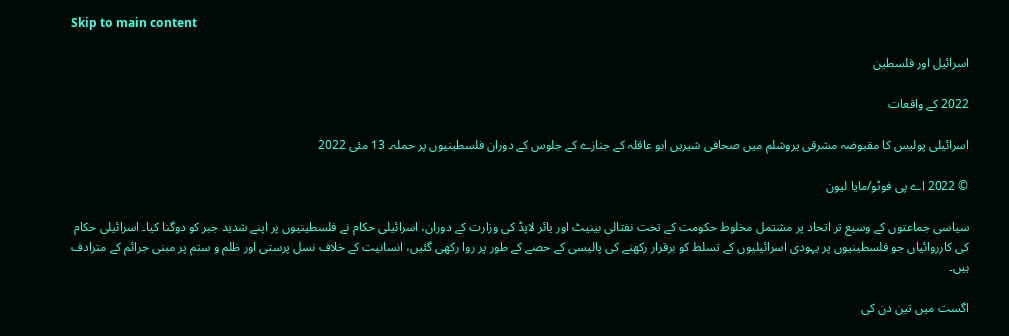Skip to main content

اسرائیل اور فلسطین

2022 کے واقعات

اسرائیلی پولیس کا مقبوضہ مشرقی یروشلم میں صحافی شیریں ابو عاقلہ کے جنازے کے جلوس کے دوران فلسطینیوں پر حملہ۔ 13 مئی 2022

© 2022 اے پی فوٹو/مایا لیون

سیاسی جماعتوں کے وسیع تر اتحاد پر مشتمل مخلوط حکومت کے تحت نفتالی بینیٹ اور یائر لاپڈ کی وزارت کے دوران، اسرائیلی حکام نے فلسطینیوں پر اپنے شدید جبر کو دوگنا کیا۔ اسرائیلی حکام کی کارروائیاں جو فلسطینیوں پر یہودی اسرائیلیوں کے تسلط کو برقرار رکھنے کی پالیسی کے حصے کے طور پر روا رکھی گئیں، انسانیت کے خلاف نسل پرستی اور ظلم و ستم پر مبنی جرائم کے مترادف ہیں۔

اگست میں تین دن کی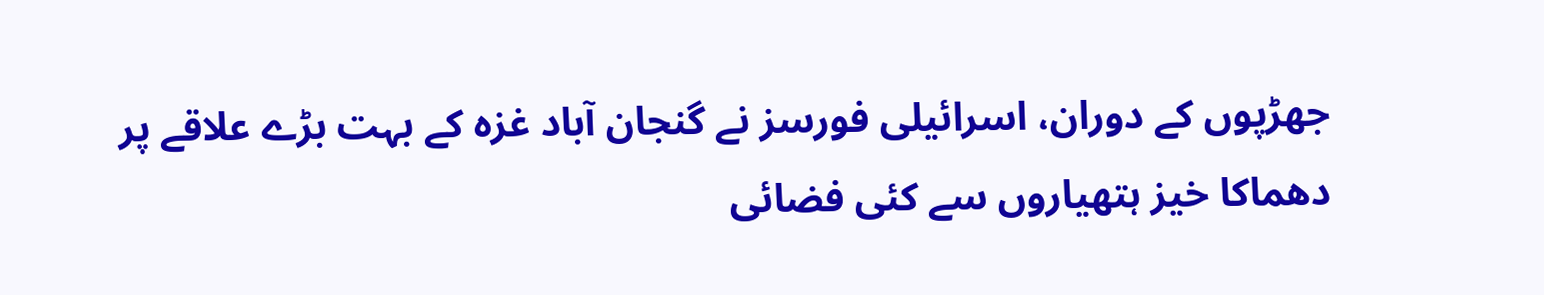جھڑپوں کے دوران، اسرائیلی فورسز نے گنجان آباد غزہ کے بہت بڑے علاقے پر دھماکا خیز ہتھیاروں سے کئی فضائی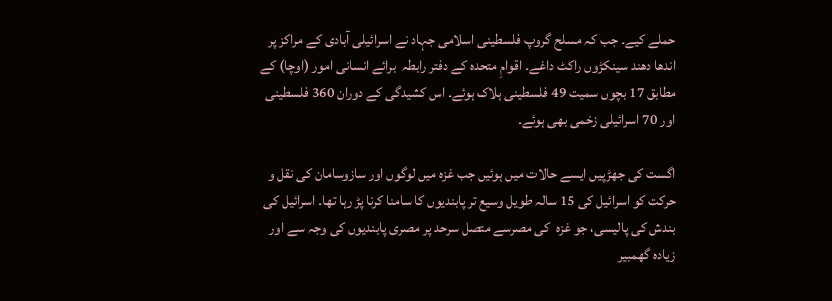حملے کیے۔ جب کہ مسلح گروپ فلسطینی اسلامی جہاد نے اسرائیلی آبادی کے مراکز پر اندھا دھند سینکڑوں راکٹ داغے۔ اقوامِ متحدہ کے دفتر رابطہ  برائے انسانی امور (اوچا) کے مطابق 17 بچوں سمیت 49 فلسطینی ہلاک ہوئے۔ اس کشیدگی کے دوران 360 فلسطینی اور 70 اسرائیلی زخمی بھی ہوئے۔

اگست کی جھڑپیں ایسے حالات میں ہوئیں جب غزہ میں لوگوں اور سازوسامان کی نقل و حرکت کو اسرائیل کی 15 سالہ طویل وسیع تر پابندیوں کا سامنا کرنا پڑ رہا تھا۔ اسرائیل کی بندش کی پالیسی، جو غزہ  کی مصرسے متصل سرحد پر مصری پابندیوں کی وجہ سے اور زیادہ گھمبیر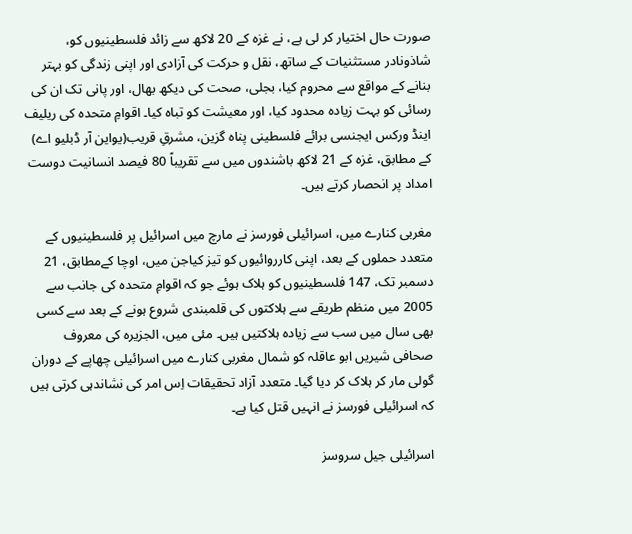صورت حال اختیار کر لی ہے، نے غزہ کے 20 لاکھ سے زائد فلسطینیوں کو، شاذونادر مستثنیات کے ساتھ، نقل و حرکت کی آزادی اور اپنی زندگی کو بہتر بنانے کے مواقع سے محروم کیا، بجلی، صحت کی دیکھ بھال، اور پانی تک ان کی رسائی کو بہت زیادہ محدود کیا، اور معیشت کو تباہ کیا۔ اقوامِ متحدہ کی ریلیف اینڈ ورکس ایجنسی برائے فلسطینی پناہ گزین، مشرقِ قریب(یواین آر ڈبلیو اے) کے مطابق، غزہ کے 21 لاکھ باشندوں میں سے تقریباً 80 فیصد انسانیت دوست امداد پر انحصار کرتے ہیں۔

مغربی کنارے میں، اسرائیلی فورسز نے مارچ میں اسرائیل پر فلسطینیوں کے متعدد حملوں کے بعد، اپنی کارروائیوں کو تیز کیاجن میں، اوچا کےمطابق، 21 دسمبر تک، 147 فلسطینیوں کو ہلاک ہوئے جو کہ اقوامِ متحدہ کی جانب سے 2005 میں منظم طریقے سے ہلاکتوں کی قلمبندی شروع ہونے کے بعد سے کسی بھی سال میں سب سے زیادہ ہلاکتیں ہیں۔ مئی میں، الجزیرہ کی معروف صحافی شیریں ابو عاقلہ کو شمال مغربی کنارے میں اسرائیلی چھاپے کے دوران گولی مار کر ہلاک کر دیا گیا۔ متعدد آزاد تحقیقات اِس امر کی نشاندہی کرتی ہیں کہ اسرائیلی فورسز نے انہیں قتل کیا ہے۔

اسرائیلی جیل سروسز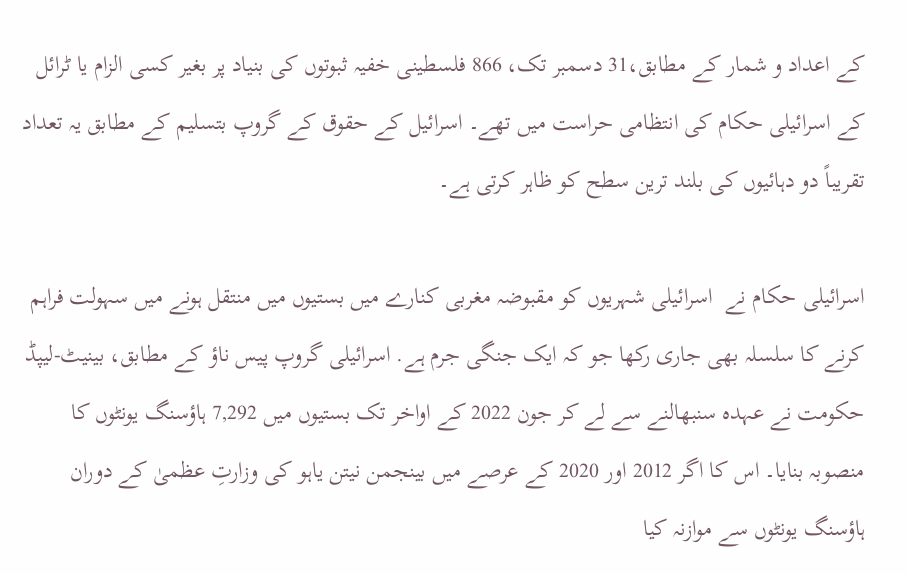کے اعداد و شمار کے مطابق،31 دسمبر تک، 866 فلسطینی خفیہ ثبوتوں کی بنیاد پر بغیر کسی الزام یا ٹرائل کے اسرائیلی حکام کی انتظامی حراست میں تھے۔ اسرائیل کے حقوق کے گروپ بتسلیم کے مطابق یہ تعداد تقریباً دو دہائیوں کی بلند ترین سطح کو ظاہر کرتی ہے۔

اسرائیلی حکام نے  اسرائیلی شہریوں کو مقبوضہ مغربی کنارے میں بستیوں میں منتقل ہونے میں سہولت فراہم کرنے کا سلسلہ بھی جاری رکھا جو کہ ایک جنگی جرم ہے. اسرائیلی گروپ پیس ناؤ کے مطابق، بینیٹ-لیپڈ حکومت نے عہدہ سنبھالنے سے لے کر جون 2022 کے اواخر تک بستیوں میں 7,292 ہاؤسنگ یونٹوں کا منصوبہ بنایا۔ اس کا اگر 2012 اور 2020 کے عرصے میں بینجمن نیتن یاہو کی وزارتِ عظمیٰ کے دوران  ہاؤسنگ یونٹوں سے موازنہ کیا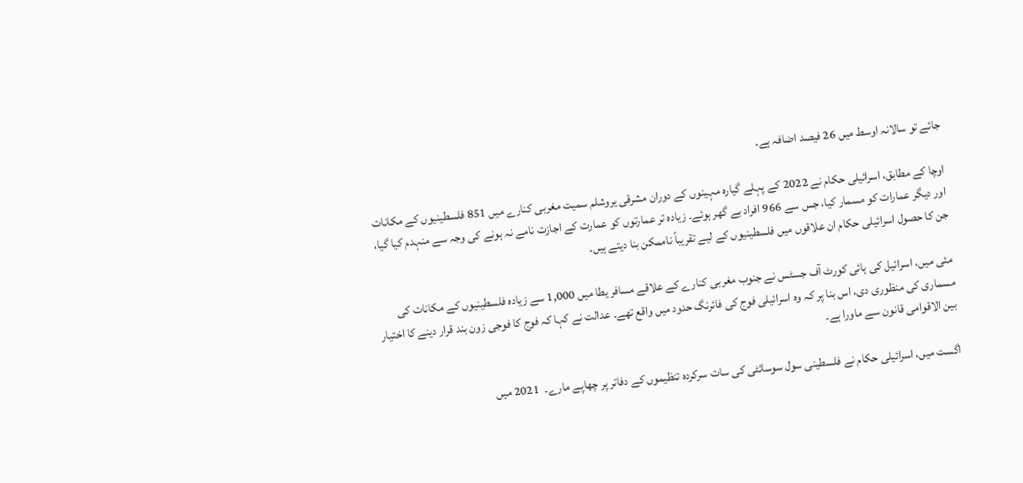جائے تو سالانہ اوسط میں 26 فیصد اضافہ ہے۔

اوچا کے مطابق، اسرائیلی حکام نے 2022 کے پہلے گیارہ مہینوں کے دوران مشرقی یروشلم سمیت مغربی کنارے میں 851 فلسطینیوں کے مکانات اور دیگر عمارات کو مسمار کیا، جس سے 966 افراد بے گھر ہوئے۔ زیادہ تر عمارتوں کو عمارت کے اجازت نامے نہ ہونے کی وجہ سے منہدم کیا گیا، جن کا حصول اسرائیلی حکام ان علاقوں میں فلسطینیوں کے لیے تقریباً ناممکن بنا دیتے ہیں۔

مئی میں، اسرائیل کی ہائی کورٹ آف جسٹس نے جنوب مغربی کنارے کے علاقے مسافر یطا میں 1,000 سے زیادہ فلسطینیوں کے مکانات کی مسماری کی منظوری دی، اس بنا پر کہ وہ اسرائیلی فوج کی فائرنگ حدود میں واقع تھے۔ عدالت نے کہا کہ فوج کا فوجی زون بند قرار دینے کا اختیار بین الاقوامی قانون سے ماورا ہے۔

اگست میں، اسرائیلی حکام نے فلسطینی سول سوسائٹی کی سات سرکردہ تنظیموں کے دفاتر پر چھاپے مارے۔  2021 میں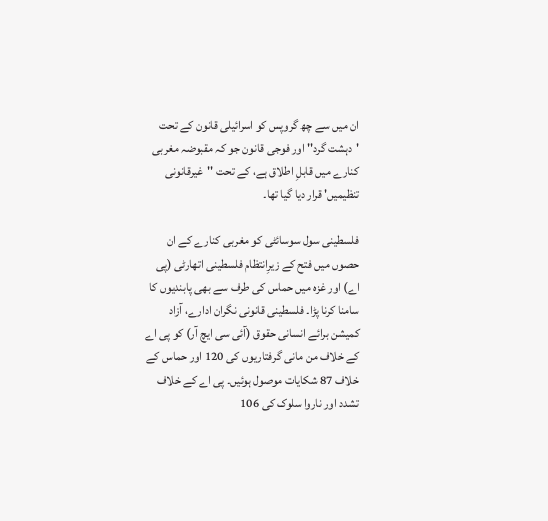ان میں سے چھ گروپس کو اسرائیلی قانون کے تحت 'دہشت گرد'' اور فوجی قانون جو کہ مقبوضہ مغربی کنارے میں قابلِ اطلاق ہے، کے تحت ''غیرقانونی تنظیمیں' قرار دیا گیا تھا۔

فلسطینی سول سوسائٹی کو مغربی کنارے کے ان حصوں میں فتح کے زیرِانتظام فلسطینی اتھارٹی (پی اے) اور غزہ میں حماس کی طرف سے بھی پابندیوں کا سامنا کرنا پڑا۔ فلسطینی قانونی نگران ادارے، آزاد کمیشن برائے انسانی حقوق (آئی سی ایچ آر) کو پی اے کے خلاف من مانی گرفتاریوں کی 120 اور حماس کے خلاف 87 شکایات موصول ہوئیں۔ پی اے کے خلاف تشدد اور ناروا سلوک کی 106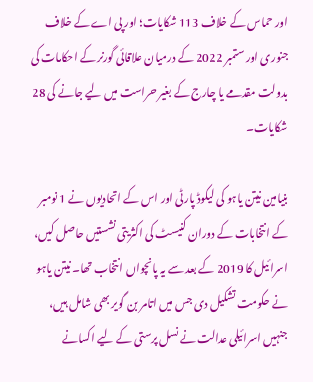اور حماس کے خلاف 113 شکایات؛ اور پی اے کے خلاف جنوری اور ستمبر 2022 کے درمیان علاقائی گورنر کے احکامات کی بدولت مقدمے یا چارج کے بغیر حراست میں لیے جانے کی 28 شکایات۔

بنیامین نیتن یاہو کی لیکوڈ پارٹی اور اس کے اتحادیوں نے 1 نومبر کے انتخابات کے دوران کنیسٹ کی اکثریتی نشستیں حاصل کیں، اسرائیل کا 2019 کے بعد سے یہ پانچواں انتخاب تھا۔ نیتن یاہو نے حکومت تشکیل دی جس میں اتامر بن گویر بھی شامل ہیں، جنہیں اسرائیلی عدالت نے نسل پرستی کے لیے اکسانے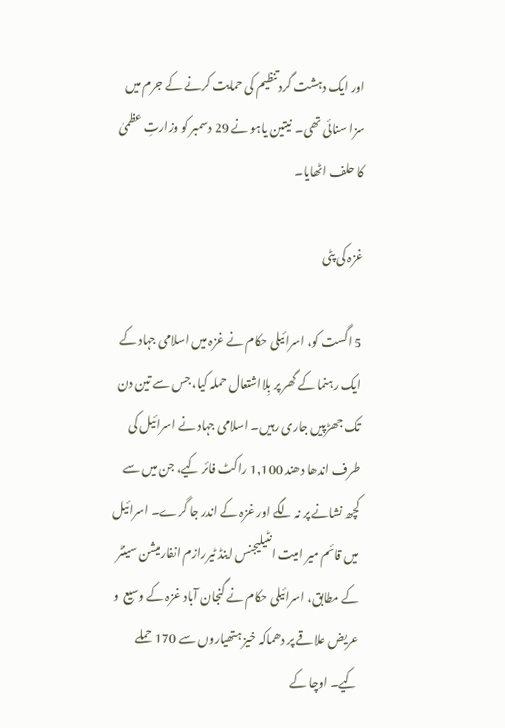اور ایک دہشت گرد تنظیم کی حمایت کرنے کے جرم میں سزا سنائی تھی۔  نیتین یاہو نے 29 دسمبر کو وزارتِ عظمیٰ کا حلف اٹھایا۔

غزہ کی پٹی

5 اگست کو، اسرائیلی حکام نے غزہ میں اسلامی جہاد کے ایک رہنما کے گھر پر بِلااشتعال حملہ کیا، جس سے تین دن تک جھڑپیں جاری رہیں۔ اسلامی جہاد نے اسرائیل کی طرف اندھا دھند 1,100 راکٹ فائر کیے، جن میں سے کچھ نشانے پر نہ لگے اور غزہ کے اندر جا گرے۔ اسرائیل میں قائم میر امیت انٹیلیجنس اینڈ ٹیررازم انفارمیشن سینٹر کے مطابق، اسرائیلی حکام نے گنجان آباد غزہ کے وسیع  و عریض علاقے پر دھماکہ خیز ہتھیاروں سے 170 حملے کیے۔ اوچا کے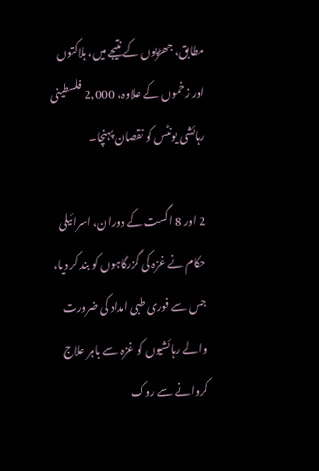مطابق، جھڑپوں کے نتیجے میں، ہلاکتوں اور زخموں کے علاوہ، 2,000 فلسطینی رہائشی یونٹس کو نقصان پہنچا۔

2 اور 8 اگست کے دوران، اسرائیلی حکام نے غزہ کی گزرگاہوں کو بند کر دیا، جس سے فوری طبی امداد کی ضرورت والے رہائشیوں کو غزہ سے باہر علاج کروانے سے روک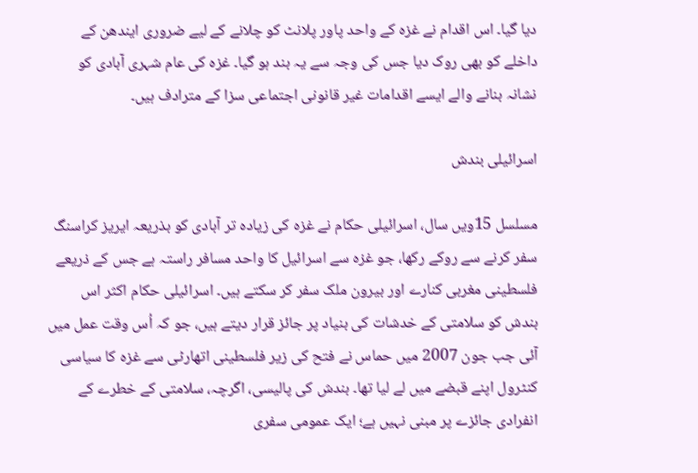دیا گیا۔ اس اقدام نے غزہ کے واحد پاور پلانٹ کو چلانے کے لیے ضروری ایندھن کے داخلے کو بھی روک دیا جس کی وجہ سے یہ بند ہو گیا۔ غزہ کی عام شہری آبادی کو نشانہ بنانے والے ایسے اقدامات غیر قانونی اجتماعی سزا کے مترادف ہیں۔

اسرائیلی بندش

مسلسل 15ویں سال، اسرائیلی حکام نے غزہ کی زیادہ تر آبادی کو بذریعہ ایریز کراسنگ سفر کرنے سے روکے رکھا، جو غزہ سے اسرائیل کا واحد مسافر راستہ ہے جس کے ذریعے فلسطینی مغربی کنارے اور بیرون ملک سفر کر سکتے ہیں۔ اسرائیلی حکام اکثر اس بندش کو سلامتی کے خدشات کی بنیاد پر جائز قرار دیتے ہیں، جو کہ اُس وقت عمل میں آئی جب جون 2007 میں حماس نے فتح کی زیر فلسطینی اتھارٹی سے غزہ کا سیاسی کنٹرول اپنے قبضے میں لے لیا تھا۔ بندش کی پالیسی، اگرچہ، سلامتی کے خطرے کے انفرادی جائزے پر مبنی نہیں ہے؛ ایک عمومی سفری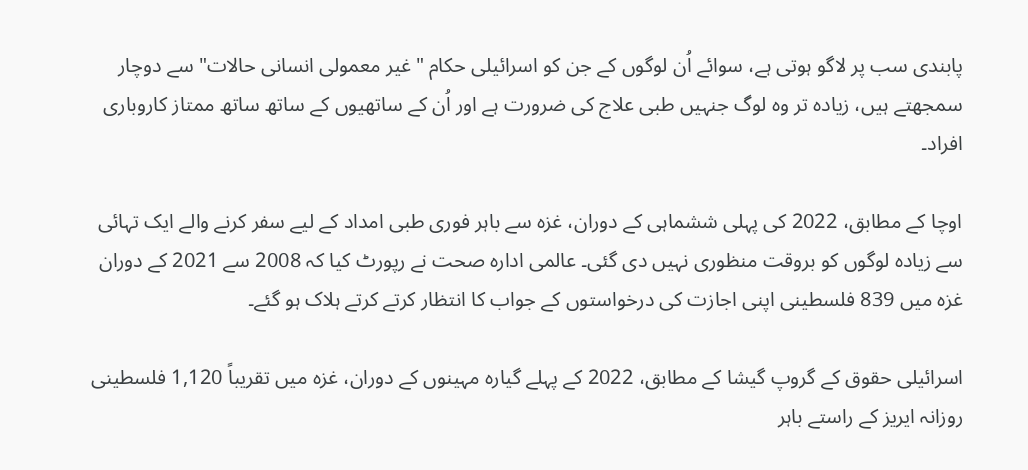پابندی سب پر لاگو ہوتی ہے، سوائے اُن لوگوں کے جن کو اسرائیلی حکام "غیر معمولی انسانی حالات" سے دوچار سمجھتے ہیں، زیادہ تر وہ لوگ جنہیں طبی علاج کی ضرورت ہے اور اُن کے ساتھیوں کے ساتھ ساتھ ممتاز کاروباری افراد۔

اوچا کے مطابق، 2022 کی پہلی ششماہی کے دوران، غزہ سے باہر فوری طبی امداد کے لیے سفر کرنے والے ایک تہائی سے زیادہ لوگوں کو بروقت منظوری نہیں دی گئی۔ عالمی ادارہ صحت نے رپورٹ کیا کہ 2008 سے 2021 کے دوران غزہ میں 839 فلسطینی اپنی اجازت کی درخواستوں کے جواب کا انتظار کرتے کرتے ہلاک ہو گئے۔

اسرائیلی حقوق کے گروپ گیشا کے مطابق، 2022 کے پہلے گیارہ مہینوں کے دوران، غزہ میں تقریباً 1,120 فلسطینی روزانہ ایریز کے راستے باہر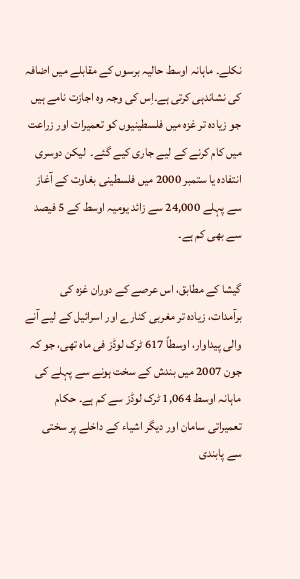نکلے۔ ماہانہ اوسط حالیہ برسوں کے مقابلے میں اضافہ کی نشاندہی کرتی ہے۔اِس کی وجہ وہ اجازت نامے ہیں جو زیادہ تر غزہ میں فلسطینیوں کو تعمیرات اور زراعت میں کام کرنے کے لیے جاری کیے گئے۔  لیکن دوسری انتفادہ یا ستمبر 2000 میں فلسطینی بغاوت کے آغاز سے پہلے 24,000 سے زائد یومیہ اوسط کے 5 فیصد سے بھی کم ہے۔

گیشا کے مطابق، اس عرصے کے دوران غزہ کی برآمدات، زیادہ تر مغربی کنارے اور اسرائیل کے لیے آنے والی پیداوار، اوسطاً 617 ٹرک لوڈز فی ماہ تھی، جو کہ جون 2007 میں بندش کے سخت ہونے سے پہلے کی ماہانہ اوسط 1,064 ٹرک لوڈز سے کم ہے۔ حکام تعمیراتی سامان اور دیگر اشیاء کے داخلے پر سختی سے پابندی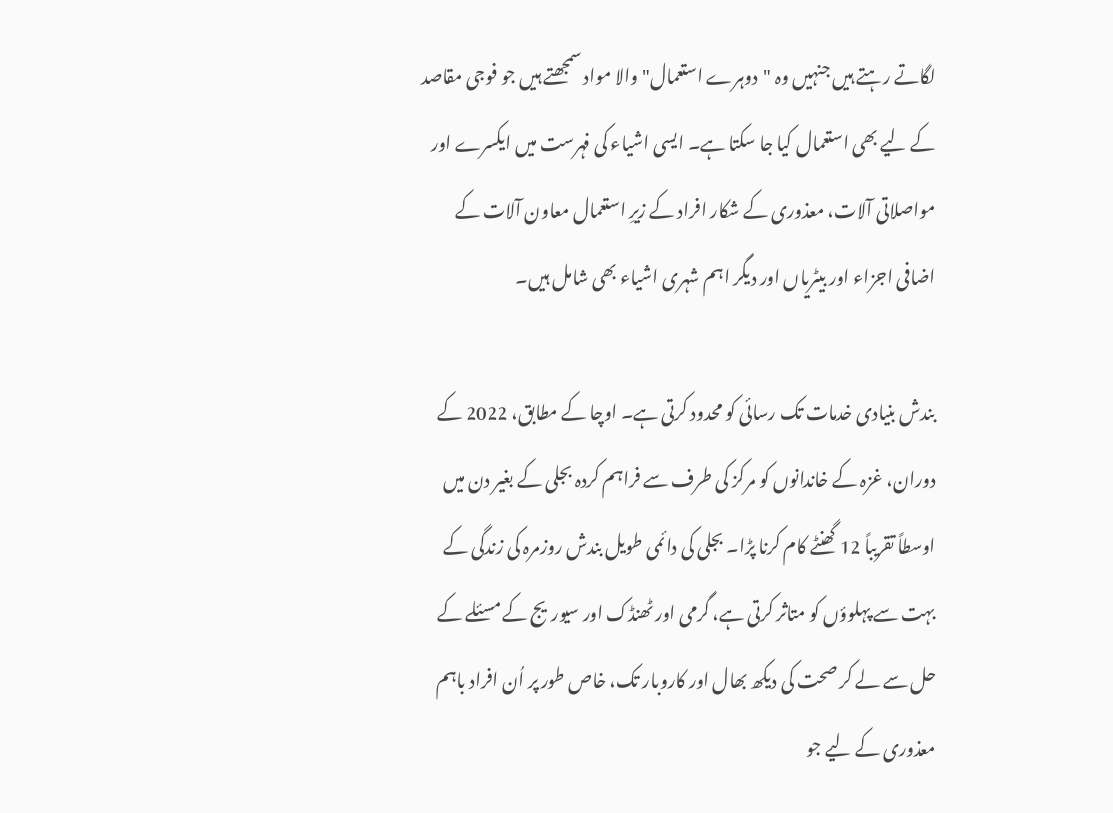لگاتے رہتے ہیں جنہیں وہ "دوہرے استعمال" والا مواد سمجھتے ہیں جو فوجی مقاصد کے لیے بھی استعمال کیا جا سکتا ہے۔ ایسی اشیاء کی فہرست میں ایکسرے اور مواصلاتی آلات، معذوری کے شکار افراد کے زیرِ استعمال معاون آلات کے اضافی اجزاء اور بیٹریاں اور دیگر اہم شہری اشیاء بھی شامل ہیں۔

بندش بنیادی خدمات تک رسائی کو محدود کرتی ہے۔ اوچا کے مطابق، 2022 کے دوران، غزہ کے خاندانوں کو مرکز کی طرف سے فراہم کردہ بجلی کے بغیر دن میں اوسطاً تقریباً 12 گھنٹے کام کرنا پڑا۔ بجلی کی دائمی طویل بندش روزمرہ کی زندگی کے بہت سے پہلوؤں کو متاثر کرتی ہے، گرمی اور ٹھنڈک اور سیوریج کے مسئلے کے حل سے لے کر صحت کی دیکھ بھال اور کاروبار تک، خاص طور پر اُن افراد باہم معذوری کے لیے جو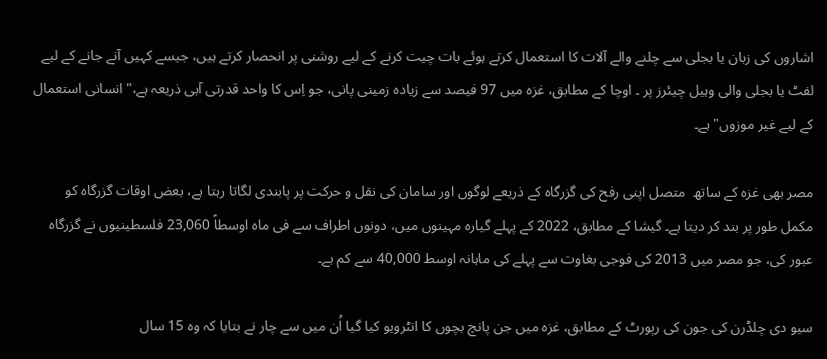اشاروں کی زبان یا بجلی سے چلنے والے آلات کا استعمال کرتے ہوئے بات چیت کرنے کے لیے روشنی پر انحصار کرتے ہیں، جیسے کہیں آنے جانے کے لیے لفٹ یا بجلی والی وہیل چیئرز پر ۔ اوچا کے مطابق، غزہ میں 97 فیصد سے زیادہ زمینی پانی، جو اِس کا واحد قدرتی آبی ذریعہ ہے،"انسانی استعمال کے لیے غیر موزوں" ہے۔

مصر بھی غزہ کے ساتھ  متصل اپنی رفح کی گزرگاہ کے ذریعے لوگوں اور سامان کی نقل و حرکت پر پابندی لگاتا رہتا ہے، بعض اوقات گزرگاہ کو مکمل طور پر بند کر دیتا ہے۔ گیشا کے مطابق، 2022 کے پہلے گیارہ مہینوں میں، دونوں اطراف سے فی ماہ اوسطاً 23,060 فلسطینیوں نے گزرگاہ عبور کی، جو مصر میں 2013 کی فوجی بغاوت سے پہلے کی ماہانہ اوسط 40,000 سے کم ہے۔

سیو دی چلڈرن کی جون کی رپورٹ کے مطابق، غزہ میں جن پانچ بچوں کا انٹرویو کیا گیا اُن میں سے چار نے بتایا کہ وہ 15 سال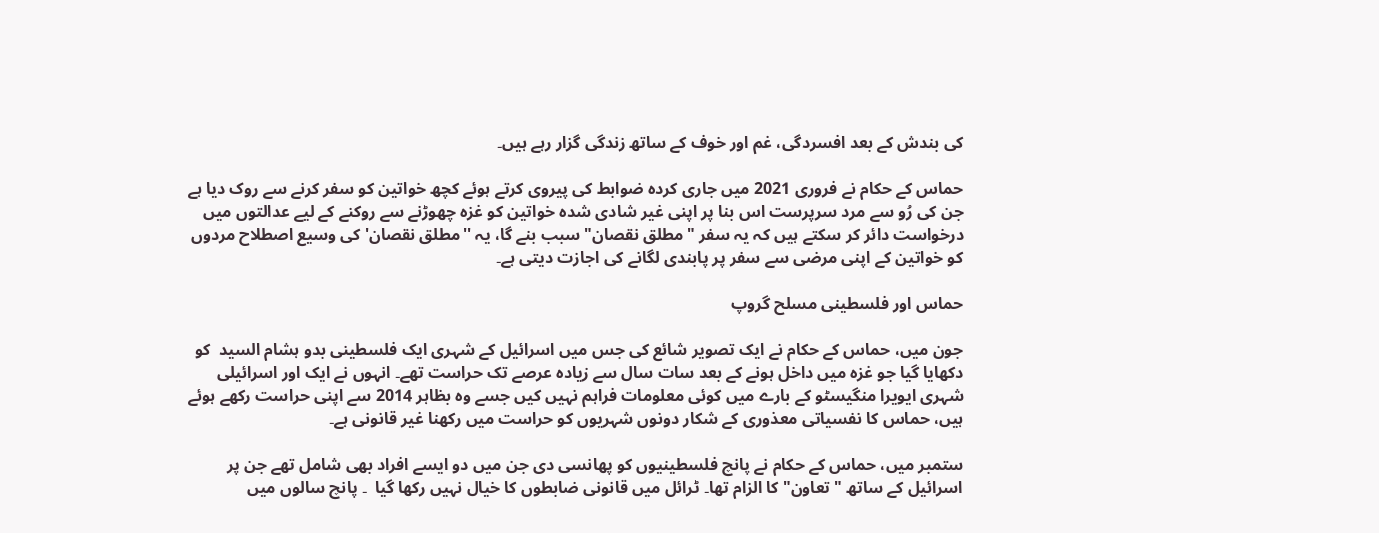کی بندش کے بعد افسردگی، غم اور خوف کے ساتھ زندگی گزار رہے ہیں۔

حماس کے حکام نے فروری 2021 میں جاری کردہ ضوابط کی پیروی کرتے ہوئے کچھ خواتین کو سفر کرنے سے روک دیا ہے جن کی رُو سے مرد سرپرست اس بنا پر اپنی غیر شادی شدہ خواتین کو غزہ چھوڑنے سے روکنے کے لیے عدالتوں میں درخواست دائر کر سکتے ہیں کہ یہ سفر "مطلق نقصان" سبب بنے گا، یہ ''مطلق نقصان' کی وسیع اصطلاح مردوں کو خواتین کے اپنی مرضی سے سفر پر پابندی لگانے کی اجازت دیتی ہے۔

حماس اور فلسطینی مسلح گروپ

جون میں، حماس کے حکام نے ایک تصویر شائع کی جس میں اسرائیل کے شہری ایک فلسطینی بدو ہشام السید  کو دکھایا گیا جو غزہ میں داخل ہونے کے بعد سات سال سے زیادہ عرصے تک حراست تھے۔ انہوں نے ایک اور اسرائیلی شہری ایویرا منگیسٹو کے بارے میں کوئی معلومات فراہم نہیں کیں جسے وہ بظاہر 2014 سے اپنی حراست رکھے ہوئے ہیں، حماس کا نفسیاتی معذوری کے شکار دونوں شہریوں کو حراست میں رکھنا غیر قانونی ہے۔

ستمبر میں، حماس کے حکام نے پانچ فلسطینیوں کو پھانسی دی جن میں دو ایسے افراد بھی شامل تھے جن پر اسرائیل کے ساتھ "تعاون" کا الزام تھا۔ ٹرائل میں قانونی ضابطوں کا خیال نہیں رکھا گیا  ۔ پانچ سالوں میں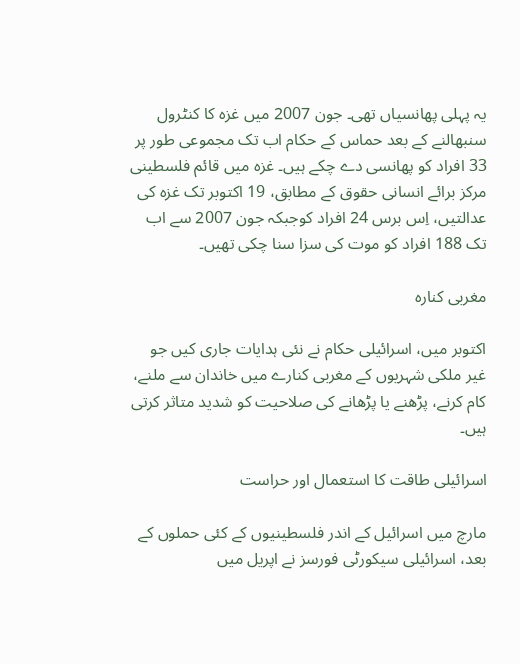یہ پہلی پھانسیاں تھی۔ جون 2007 میں غزہ کا کنٹرول سنبھالنے کے بعد حماس کے حکام اب تک مجموعی طور پر 33 افراد کو پھانسی دے چکے ہیں۔ غزہ میں قائم فلسطینی مرکز برائے انسانی حقوق کے مطابق، 19 اکتوبر تک غزہ کی عدالتیں، اِس برس 24 افراد کوجبکہ جون 2007 سے اب تک 188 افراد کو موت کی سزا سنا چکی تھیں۔

مغربی کنارہ

اکتوبر میں، اسرائیلی حکام نے نئی ہدایات جاری کیں جو غیر ملکی شہریوں کے مغربی کنارے میں خاندان سے ملنے، کام کرنے، پڑھنے یا پڑھانے کی صلاحیت کو شدید متاثر کرتی ہیں۔

اسرائیلی طاقت کا استعمال اور حراست

مارچ میں اسرائیل کے اندر فلسطینیوں کے کئی حملوں کے بعد، اسرائیلی سیکورٹی فورسز نے اپریل میں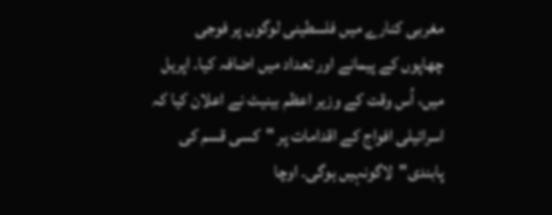مغربی کنارے میں فلسطینی لوگوں پر فوجی چھاپوں کے پیمانے اور تعداد میں اضافہ کیا۔ اپریل میں، اُس وقت کے وزیر اعظم بینیٹ نے اعلان کیا کہ اسرائیلی افواج کے اقدامات پر "کسی قسم کی پابندی"  لاگونہیں ہوگی۔ اوچا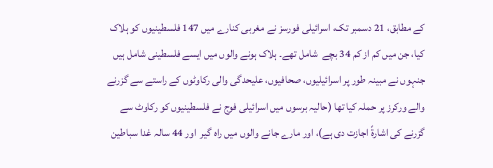کے مطابق، 21 دسمبر تک، اسرائیلی فورسز نے مغربی کنارے میں 147 فلسطینیوں کو ہلاک کیا، جن میں کم از کم 34 بچے  شامل تھے۔ ہلاک ہونے والوں میں ایسے فلسطینی شامل ہیں جنہوں نے مبینہ طور پر اسرائیلیوں، صحافیوں، علیحدگی والی رکاوٹوں کے راستے سے گزرنے والے ورکرز پر حملہ کیا تھا (حالیہ برسوں میں اسرائیلی فوج نے فلسطینیوں کو رکاوٹ سے گزرنے کی اشارۃً اجازت دی ہے)، اور مارے جانے والوں میں راہ گیر  اور 44 سالہ غدا سباطین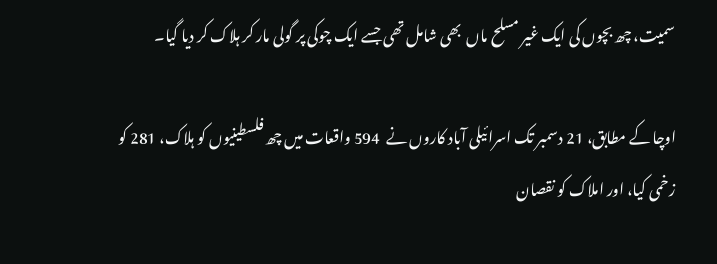سمیت، چھ بچوں کی ایک غیر مسلح ماں  بھی شامل تھی جسے ایک چوکی پر گولی مار کر ہلاک کر دیا گیا۔

اوچا کے مطابق، 21 دسمبر تک اسرائیلی آباد کاروں نے  594 واقعات میں چھ فلسطینیوں کو ہلاک، 281 کو زخمی کیا، اور املاک کو نقصان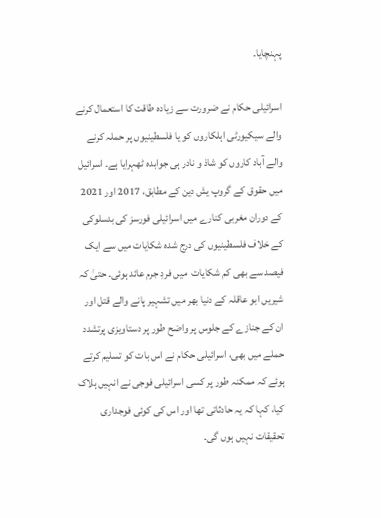پہنچایا۔

اسرائیلی حکام نے ضرورت سے زيادہ طاقت کا استعمال کرنے والے سیکیورٹی اہلکاروں کو یا فلسطینیوں پر حملہ کرنے والے آباد کاروں کو شاذ و نادر ہی جوابدہ ٹھہرایا ہے۔ اسرائیل میں حقوق کے گروپ یش دین کے مطابق، 2017 اور 2021 کے دوران مغربی کنارے میں اسرائیلی فورسز کی بدسلوکی کے خلاف فلسطینیوں کی درج شدہ شکایات میں سے ایک فیصد سے بھی کم شکایات  میں فردِ جرم عائد ہوئی۔ حتیٰ کہ شیریں ابو عاقلہ کے دنیا بھر میں تشہیر پانے والے قتل اور ان کے جنازے کے جلوس پر واضح طور پر دستاویزی پرتشدد حملے میں بھی، اسرائیلی حکام نے اس بات کو تسلیم کرتے ہوئے کہ ممکنہ طور پر کسی اسرائیلی فوجی نے انہیں ہلاک کیا، کہا کہ یہ حادثاتی تھا اور اس کی کوئی فوجداری تحقیقات نہیں ہوں گی۔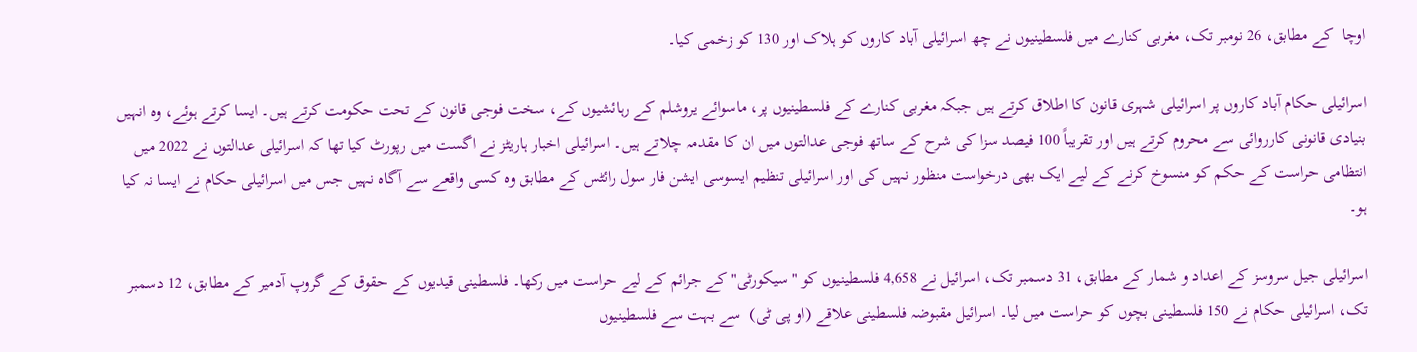اوچا  کے مطابق، 26 نومبر تک، مغربی کنارے میں فلسطینیوں نے چھ اسرائیلی آباد کاروں کو ہلاک اور 130 کو زخمی کیا۔

اسرائیلی حکام آباد کاروں پر اسرائیلی شہری قانون کا اطلاق کرتے ہیں جبکہ مغربی کنارے کے فلسطینیوں پر، ماسوائے یروشلم کے رہائشیوں کے، سخت فوجی قانون کے تحت حکومت کرتے ہیں۔ ایسا کرتے ہوئے، وہ انہیں بنیادی قانونی کارروائی سے محروم کرتے ہیں اور تقریباً 100 فیصد سزا کی شرح کے ساتھ فوجی عدالتوں میں ان کا مقدمہ چلاتے ہیں۔ اسرائیلی اخبار ہاریٹز نے اگست میں رپورٹ کیا تھا کہ اسرائیلی عدالتوں نے 2022 میں انتظامی حراست کے حکم کو منسوخ کرنے کے لیے ایک بھی درخواست منظور نہیں کی اور اسرائیلی تنظیم ایسوسی ایشن فار سول رائٹس کے مطابق وہ کسی واقعے سے آگاہ نہیں جس میں اسرائیلی حکام نے ایسا نہ کیا ہو۔

اسرائیلی جیل سروسز کے اعداد و شمار کے مطابق، 31 دسمبر تک، اسرائیل نے 4,658 فلسطینیوں کو "سیکورٹی" کے جرائم کے لیے حراست میں رکھا۔ فلسطینی قیدیوں کے حقوق کے گروپ آدمیر کے مطابق، 12 دسمبر تک، اسرائیلی حکام نے 150 فلسطینی بچوں کو حراست میں لیا۔ اسرائیل مقبوضہ فلسطینی علاقے (او پی ٹی)  سے بہت سے فلسطینیوں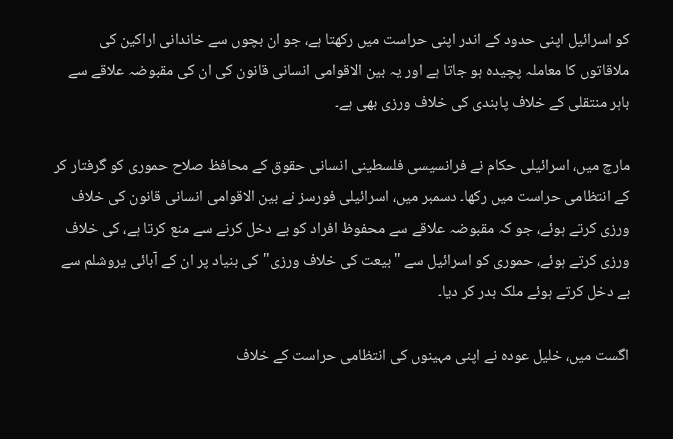کو اسرائیل اپنی حدود کے اندر اپنی حراست میں رکھتا ہے، جو ان بچوں سے خاندانی اراکین کی ملاقاتوں کا معاملہ پچیدہ ہو جاتا ہے اور یہ بین الاقوامی انسانی قانون کی ان کی مقبوضہ علاقے سے باہر منتقلی کے خلاف پابندی کی خلاف ورزی بھی ہے۔

مارچ میں، اسرائیلی حکام نے فرانسیسی فلسطینی انسانی حقوق کے محافظ صلاح حموری کو گرفتار کر کے انتظامی حراست میں رکھا۔ دسمبر میں، اسرائیلی فورسز نے بین الاقوامی انسانی قانون کی خلاف ورزی کرتے ہوئے، جو کہ مقبوضہ علاقے سے محفوظ افراد کو بے دخل کرنے سے منع کرتا ہے، کی خلاف ورزی کرتے ہوئے، حموری کو اسرائیل سے "بیعت کی خلاف ورزی" کی بنیاد پر ان کے آبائی یروشلم سے بے دخل کرتے ہوئے ملک بدر کر دیا۔

اگست میں، خلیل عودہ نے اپنی مہینوں کی انتظامی حراست کے خلاف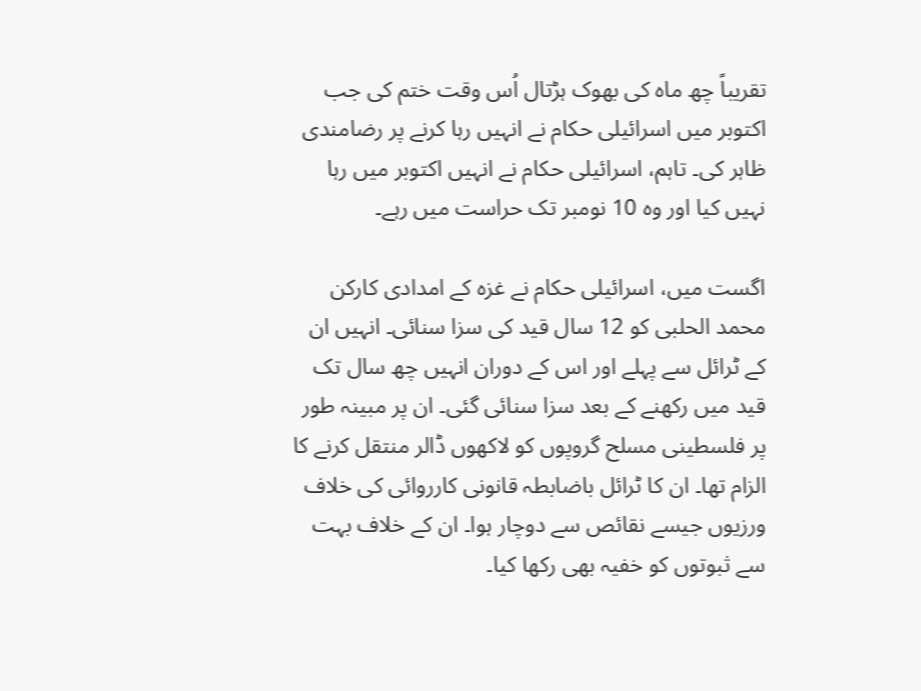تقریباً چھ ماہ کی بھوک ہڑتال اُس وقت ختم کی جب اکتوبر میں اسرائیلی حکام نے انہیں رہا کرنے پر رضامندی ظاہر کی۔ تاہم، اسرائیلی حکام نے انہیں اکتوبر میں رہا نہیں کیا اور وہ 10 نومبر تک حراست میں رہے۔

اگست میں، اسرائیلی حکام نے غزہ کے امدادی کارکن محمد الحلبی کو 12 سال قید کی سزا سنائی۔ انہیں ان کے ٹرائل سے پہلے اور اس کے دوران انہیں چھ سال تک قید میں رکھنے کے بعد سزا سنائی گئی۔ ان پر مبینہ طور پر فلسطینی مسلح گروپوں کو لاکھوں ڈالر منتقل کرنے کا الزام تھا۔ ان کا ٹرائل باضابطہ قانونی کارروائی کی خلاف ورزیوں جیسے نقائص سے دوچار ہوا۔ ان کے خلاف بہت سے ثبوتوں کو خفیہ بھی رکھا کیا۔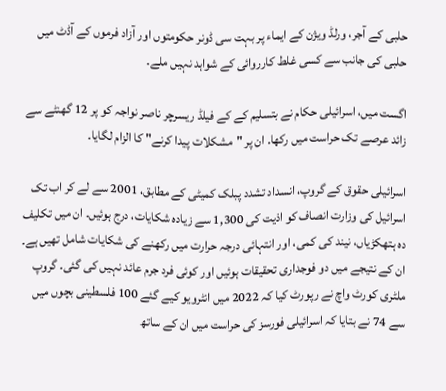حلبی کے آجر، ورلڈ ویژن کے ایماء پر بہت سی ڈونر حکومتوں اور آزاد فرموں کے آڈٹ میں حلبی کی جانب سے کسی غلط کارروائی کے شواہد نہیں ملے۔

اگست میں، اسرائیلی حکام نے بتسلیم کے کے فیلڈ ریسرچر ناصر نواجہ کو پر 12 گھنٹے سے زائد عرصے تک حراست میں رکھا. ان پر "مشکلات پیدا کرنے" کا الزام لگایا۔

اسرائیلی حقوق کے گروپ، انسداد تشدد پبلک کمیٹی کے مطابق، 2001 سے لے کر اب تک اسرائیل کی وزارت انصاف کو اذیت کی 1,300 سے زیادہ شکایات، درج ہوئیں۔ ان میں تکلیف دہ ہتھکڑیاں، نیند کی کمی، اور انتہائی درجہ حرارت میں رکھنے کی شکایات شامل تھیں ہے۔ ان کے نتیجے میں دو فوجداری تحقیقات ہوئیں اور کوئی فرد جرم عائد نہیں کی گئی۔ گروپ ملٹری کورٹ واچ نے رپورٹ کیا کہ 2022 میں انٹرویو کیے گئے 100 فلسطینی بچوں میں سے 74 نے بتایا کہ اسرائیلی فورسز کی حراست میں ان کے ساتھ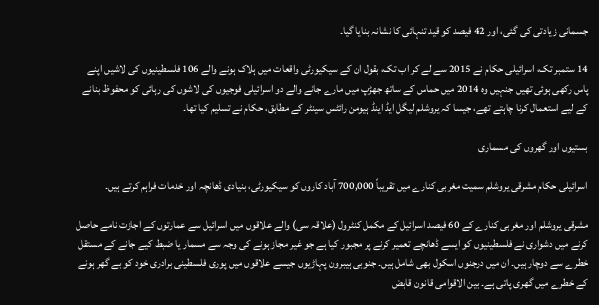جسمانی زیادتی کی گئی، اور 42 فیصد کو قید تنہائی کا نشانہ بنایا گیا۔

14 ستمبر تک، اسرائیلی حکام نے 2015 سے لے کر اب تک، بقول ان کے سیکیورٹی واقعات میں ہلاک ہونے والے 106 فلسطینیوں کی لاشیں اپنے پاس رکھی ہوئی تھیں جنہیں وہ 2014 میں حماس کے ساتھ جھڑپ میں مارے جانے والے دو اسرائیلی فوجیوں کی لاشوں کی رہائی کو محفوظ بنانے کے لیے استعمال کرنا چاہتے تھے، جیسا کہ یروشلم لیگل ایڈ اینڈ ہیومن رائٹس سینٹر کے مطابق، حکام نے تسلیم کیا تھا۔

بستیوں اور گھروں کی مسماری

اسرائیلی حکام مشرقی یروشلم سمیت مغربی کنارے میں تقریباً 700,000 آباد کاروں کو سیکیورٹی، بنیادی ڈھانچہ اور خدمات فراہم کرتے ہیں۔

مشرقی یروشلم اور مغربی کنارے کے 60 فیصد اسرائیل کے مکمل کنٹرول (علاقہ سی) والے علاقوں میں اسرائیل سے عمارتوں کے اجازت نامے حاصل کرنے میں دشواری نے فلسطینیوں کو ایسے ڈھانچے تعمیر کرنے پر مجبور کیا ہے جو غیر مجاز ہونے کی وجہ سے مسمار یا ضبط کیے جانے کے مستقل خطرے سے دوچار ہیں۔ ان میں درجنوں اسکول بھی شامل ہیں۔ جنوبی ہیبرون پہاڑیوں جیسے علاقوں میں پوری فلسطینی برادری خود کو بے گھر ہونے کے خطرے میں گھری پاتی ہے۔ بین الاقوامی قانون قابض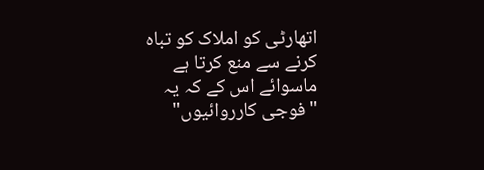اتھارٹی کو املاک کو تباہ کرنے سے منع کرتا ہے ماسوائے اس کے کہ یہ "فوجی کارروائیوں"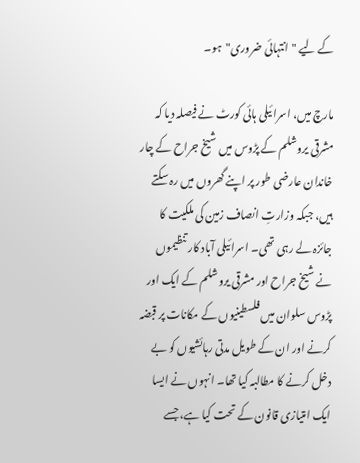کے لیے "انتہائی ضروری"ہو۔

مارچ میں، اسرائیلی ہائی کورٹ نے فیصلہ دیا کہ مشرقی یروشلم کے پڑوس میں شیخ جراح کے چار خاندان عارضی طور پر اپنے گھروں میں رہ سکتے ہیں، جبکہ وزارتِ انصاف زمین کی ملکیت کا جائزہ لے رہی تھی۔ اسرائیلی آباد کار تنظیموں نے شیخ جراح اور مشرقی یروشلم کے ایک اور پڑوس سلوان میں فلسطینیوں کے مکانات پر قبضہ کرنے اور ان کے طویل مدتی رہائشیوں کو بے دخل کرنے کا مطالبہ کیا تھا۔ انہوں نے ایسا ایک امتیازی قانون کے تحت کیا ہے، جسے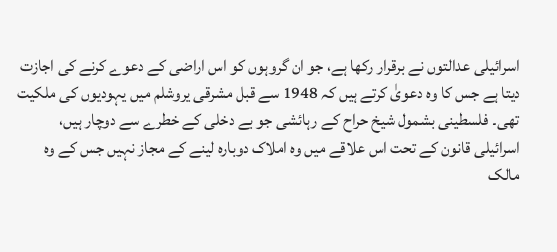اسرائیلی عدالتوں نے برقرار رکھا ہے، جو ان گروہوں کو اس اراضی کے دعوے کرنے کی اجازت دیتا ہے جس کا وہ دعویٰ کرتے ہیں کہ 1948 سے قبل مشرقی یروشلم میں یہودیوں کی ملکیت تھی۔ فلسطینی بشمول شیخ حراح کے رہائشی جو بے دخلی کے خطرے سے دوچار ہیں، اسرائیلی قانون کے تحت اس علاقے میں وہ املاک دوبارہ لینے کے مجاز نہیں جس کے وہ مالک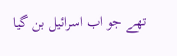تھے جو اب اسرائیل بن گیا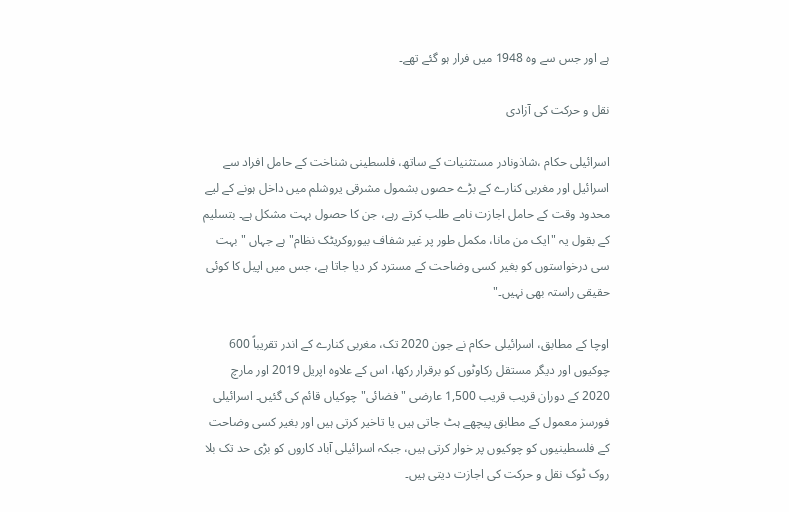ہے اور جس سے وہ 1948 میں فرار ہو گئے تھے۔

نقل و حرکت کی آزادی

اسرائیلی حکام ،شاذونادر مستثنیات کے ساتھ، فلسطینی شناخت کے حامل افراد سے اسرائیل اور مغربی کنارے کے بڑے حصوں بشمول مشرقی یروشلم میں داخل ہونے کے لیے محدود وقت کے حامل اجازت نامے طلب کرتے رہے، جن کا حصول بہت مشکل ہے۔ بتسلیم کے بقول یہ "ایک من مانا، مکمل طور پر غیر شفاف بیوروکریٹک نظام" ہے جہاں "بہت سی درخواستوں کو بغیر کسی وضاحت کے مسترد کر دیا جاتا ہے، جس میں اپیل کا کوئی حقیقی راستہ بھی نہیں۔"

اوچا کے مطابق، اسرائیلی حکام نے جون 2020 تک، مغربی کنارے کے اندر تقریباً 600 چوکیوں اور دیگر مستقل رکاوٹوں کو برقرار رکھا، اس کے علاوہ اپریل 2019 اور مارچ 2020 کے دوران قریب قریب 1,500 عارضی "فضائی" چوکیاں قائم کی گئیں۔ اسرائیلی فورسز معمول کے مطابق پیچھے ہٹ جاتی ہیں یا تاخیر کرتی ہیں اور بغیر کسی وضاحت کے فلسطینیوں کو چوکیوں پر خوار کرتی ہیں، جبکہ اسرائیلی آباد کاروں کو بڑی حد تک بلا روک ٹوک نقل و حرکت کی اجازت دیتی ہیں۔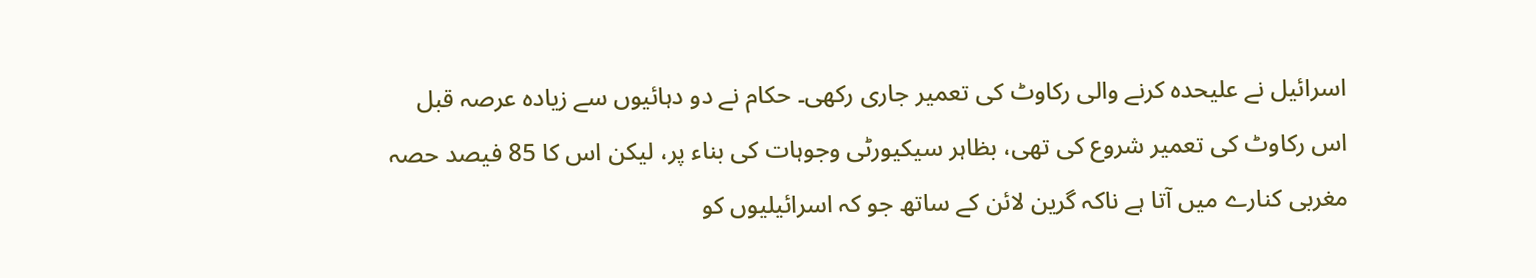اسرائیل نے علیحدہ کرنے والی رکاوٹ کی تعمیر جاری رکھی۔ حکام نے دو دہائیوں سے زیادہ عرصہ قبل اس رکاوٹ کی تعمیر شروع کی تھی، بظاہر سیکیورٹی وجوہات کی بناء پر، لیکن اس کا 85 فیصد حصہ مغربی کنارے میں آتا ہے ناکہ گرین لائن کے ساتھ جو کہ اسرائیلیوں کو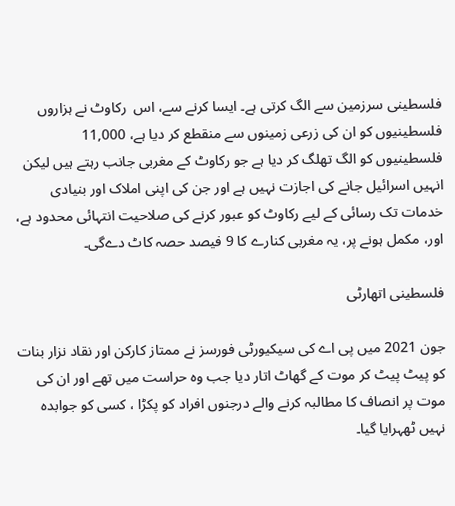فلسطینی سرزمین سے الگ کرتی ہے۔ ایسا کرنے سے، اس  رکاوٹ نے ہزاروں فلسطینیوں کو ان کی زرعی زمینوں سے منقطع کر دیا ہے، 11,000 فلسطینیوں کو الگ تھلگ کر دیا ہے جو رکاوٹ کے مغربی جانب رہتے ہیں لیکن انہیں اسرائیل جانے کی اجازت نہیں ہے اور جن کی اپنی املاک اور بنیادی خدمات تک رسائی کے لیے رکاوٹ کو عبور کرنے کی صلاحیت انتہائی محدود ہے، اور، مکمل ہونے پر، یہ مغربی کنارے کا 9 فیصد حصہ کاٹ دےگی۔

فلسطینی اتھارٹی

جون 2021 میں پی اے کی سیکیورٹی فورسز نے ممتاز کارکن اور نقاد نزار بنات کو پیٹ پیٹ کر موت کے گھاٹ اتار دیا جب وہ حراست میں تھے اور ان کی موت پر انصاف کا مطالبہ کرنے والے درجنوں افراد کو پکڑا ، کسی کو جوابدہ نہیں ٹھہرایا گیا۔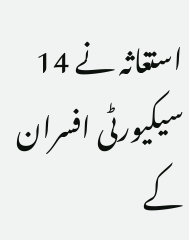استغاثہ نے 14 سیکیورٹی افسران کے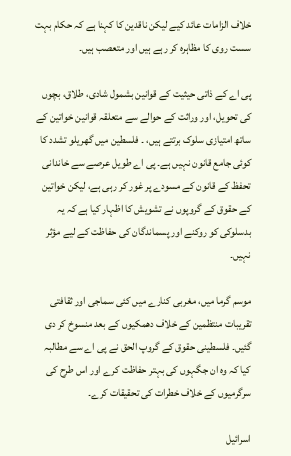خلاف الزامات عائد کیے لیکن ناقدین کا کہنا ہے کہ حکام بہت سست روی کا مظاہرہ کر رہے ہیں اور متعصب ہیں۔

پی اے کے ذاتی حیثیت کے قوانین بشمول شادی، طلاق، بچوں کی تحویل، اور وراثت کے حوالے سے متعلقہ قوانین خواتین کے ساتھ امتیازی سلوک برتتے ہیں، ۔ فلسطین میں گھریلو تشدد کا کوئی جامع قانون نہیں ہے۔ پی اے طویل عرصے سے خاندانی تحفظ کے قانون کے مسودے پر غور کر رہی ہے، لیکن خواتین کے حقوق کے گروپوں نے تشویش کا اظہار کیا ہے کہ یہ بدسلوکی کو روکنے اور پسماندگان کی حفاظت کے لیے مؤثر نہیں۔

موسم گرما میں، مغربی کنارے میں کئی سماجی اور ثقافتی تقریبات منتظمین کے خلاف دھمکیوں کے بعد منسوخ کر دی گئیں۔ فلسطینی حقوق کے گروپ الحق نے پی اے سے مطالبہ کیا کہ وہ ان جگہوں کی بہتر حفاظت کرے اور اس طرح کی سرگرمیوں کے خلاف خطرات کی تحقیقات کرے۔

اسرائیل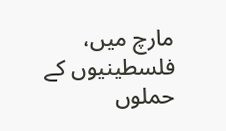مارچ میں، فلسطینیوں کے حملوں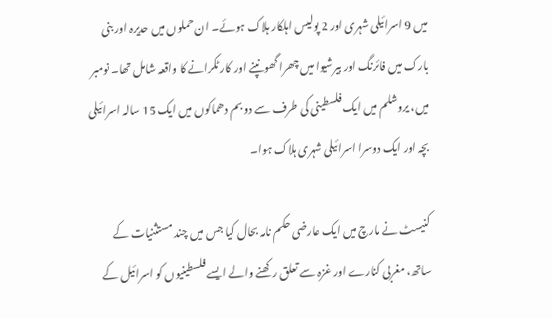میں 9 اسرائیلی شہری اور 2 پولیس اہلکار ہلاک ہوئے۔ ان حملوں میں حدیرہ اور بنی بارک میں فائرنگ اور بیرشیوا میں چھرا گھونپنے اور کار ٹکرانے کا واقعہ شامل تھا۔ نومبر میں، یروشلم میں ایک فلسطینی کی طرف سے دو بم دھماکوں میں ایک 15 سالہ اسرائیلی بچہ اور ایک دوسرا اسرائیلی شہری ہلاک ہوا۔

کنیسٹ نے مارچ میں ایک عارضی حکم نامہ بحال کیا جس میں چند مستثنیات کے ساتھ، مغربی کنارے اور غزہ سے تعلق رکھنے والے ایسے فلسطینیوں کو اسرائیل کے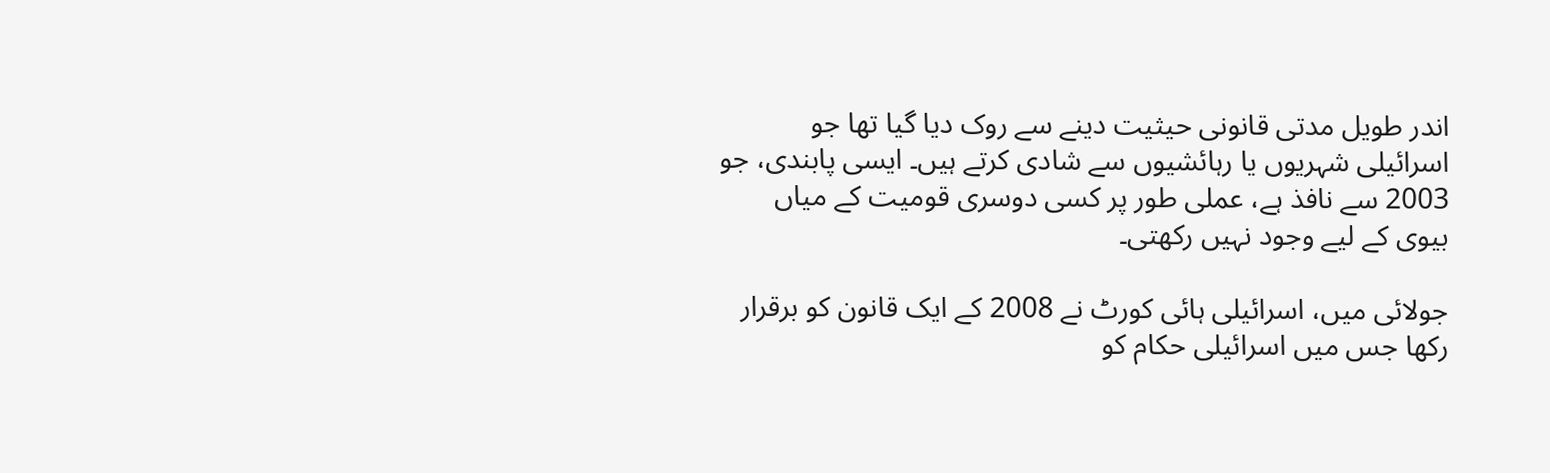اندر طویل مدتی قانونی حیثیت دینے سے روک دیا گیا تھا جو اسرائیلی شہریوں یا رہائشیوں سے شادی کرتے ہیں۔ ایسی پابندی، جو 2003 سے نافذ ہے، عملی طور پر کسی دوسری قومیت کے میاں بیوی کے لیے وجود نہیں رکھتی۔

جولائی میں، اسرائیلی ہائی کورٹ نے 2008 کے ایک قانون کو برقرار رکھا جس میں اسرائیلی حکام کو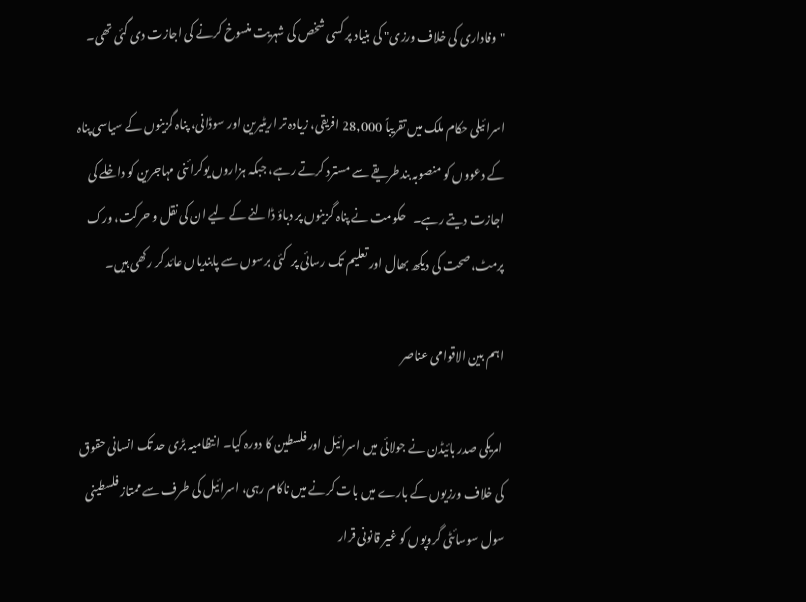"وفاداری کی خلاف ورزی" کی بنیاد پر کسی شخص کی شہریت منسوخ کرنے کی اجازت دی گئی تھی۔

اسرائیلی حکام ملک میں تقریباً 28,000 افریقی، زیادہ تر اریٹیرین اور سوڈانی، پناہ گزینوں کے سیاسی پناہ کے دعووں کو منصوبہ بندطریقے سے مسترد کرتے رہے، جبکہ ہزاروں یوکرائنی مہاجرین کو داخلے کی اجازت دیتے رہے۔   حکومت نے پناہ گزینوں پر دباؤ ڈالنے کے لیے ان کی نقل و حرکت، ورک پرمٹ،صحت کی دیکھ بھال اور تعلیم تک رسائی پر  کئی برسوں سے پابندیاں عائد کر رکھی ہیں۔

اہم بین الاقوامی عناصر

 امریکی صدر بائیڈن نے جولائی میں اسرائیل اور فلسطین کا دورہ کیا۔ انتظامیہ بڑی حد تک انسانی حقوق کی خلاف ورزیوں کے بارے میں بات کرنے میں ناکام رہی، اسرائیل کی طرف سے ممتاز فلسطینی سول سوسائٹی گروپوں کو غیر قانونی قرار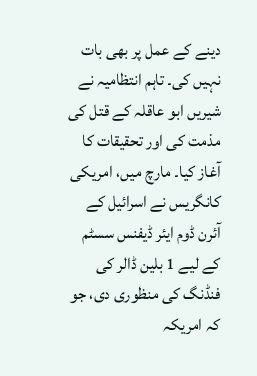دینے کے عمل پر بھی بات نہیں کی۔ تاہم انتظامیہ نے شیریں ابو عاقلہ کے قتل کی مذمت کی اور تحقیقات کا آغاز کیا۔ مارچ میں، امریکی کانگریس نے اسرائیل کے آئرن ڈوم ایئر ڈیفنس سسٹم کے لیے 1 بلین ڈالر کی فنڈنگ کی منظوری دی، جو کہ امریکہ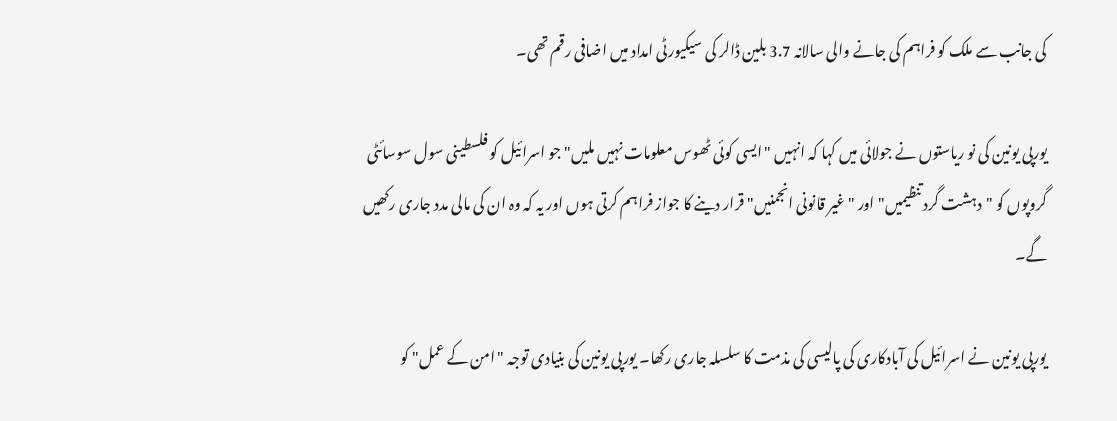کی جانب سے ملک کو فراہم کی جانے والی سالانہ 3.7 بلین ڈالر کی سیکیورٹی امداد میں اضافی رقم تھی۔

یورپی یونین کی نو ریاستوں نے جولائی میں کہا کہ انہیں "ایسی کوئی ٹھوس معلومات نہیں ملیں" جو اسرائیل کو فلسطینی سول سوسائٹی گروپوں کو "دہشت گرد تنظیمیں" اور "غیر قانونی انجمنیں" قرار دینے کا جواز فراہم کرتی ہوں اور یہ کہ وہ ان کی مالی مدد جاری رکھیں گے۔

یورپی یونین نے اسرائیل کی آبادکاری کی پالیسی کی مذمت کا سلسلہ جاری رکھا۔ یورپی یونین کی بنیادی توجہ "امن کے عمل" کو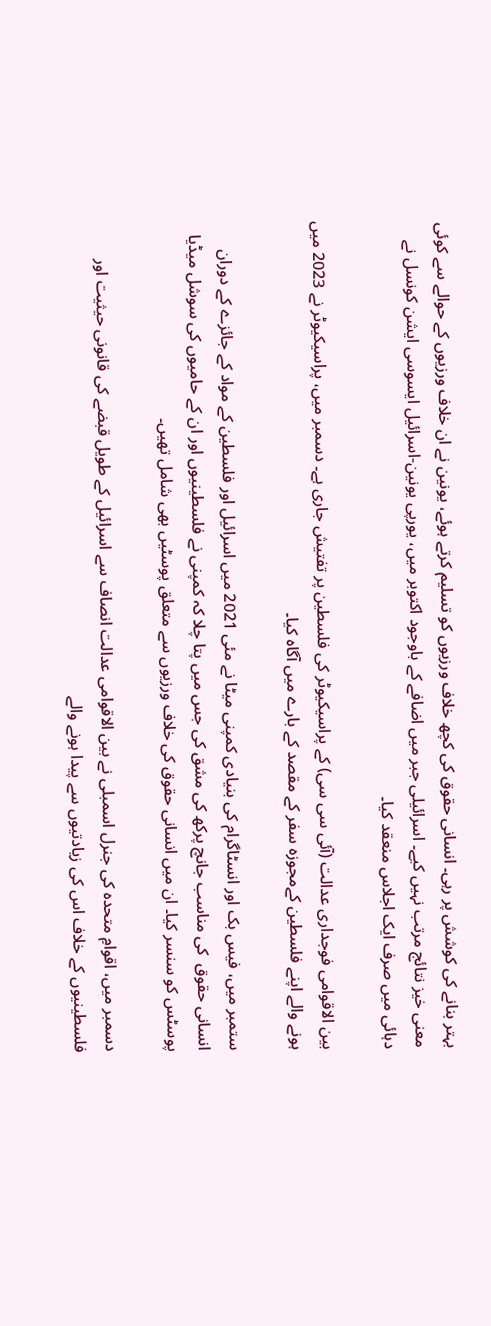بہتر بنانے کی کوشش پر رہی۔ انسانی حقوق کی کچھ خلاف ورزیوں کو تسلیم کرتے ہوئے، یونین نے ان خلاف ورزیوں کے حوالے سے کوئی معنی خیز نتائج مرتب نہیں کیے۔ اسرائیلی جبر میں اضافے کے باوجود اکتوبر میں، یورپی یونین-اسرائیل ایسوسی ایشن کونسل نے دہائی میں صرف ایک اجلاس منعقد کیا۔

بین الاقوامی فوجداری عدالت (آئی سی سی) کے پراسیکیوٹر کی فلسطین پر تفتیش جاری ہے۔ دسمبر میں، پراسیکیوٹر نے 2023 میں ہونے والے اپنے فلسطین کےمجوزہ سفر کے مقصد کے بارے میں آگاہ کیا۔

ستمبر میں، فیس بک اور انسٹاگرام کی بنیادی کمپنی میٹا نے مئی 2021 میں اسرائیل اور فلسطین کے مواد کے جائزے کے دوران انسانی حقوق  کی مناسب جانچ پرکھ کی مشق کی جس میں پتا چلا کہ کمپنی نے فلسطینیوں اور ان کے حامیوں کی سوشل میڈیا پوسٹس کو سنسر کیا۔ ان میں انسانی حقوق کی خلاف ورزیوں سے متعلق پوسٹیں بھی شامل تھیں۔

دسمبر میں، اقوامِ متحدہ کی جنرل اسمبلی نے بین الاقوامی عدالت انصاف سے اسرائیل کے طویل قبضے کی قانونی حیثیت اور فلسطینیوں کے خلاف اس کی زیادتیوں سے پیدا ہونے والے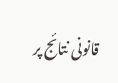قانونی نتائج پر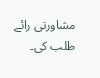مشاورتی رائے طلب کی۔